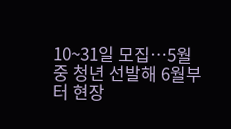10~31일 모집…5월 중 청년 선발해 6월부터 현장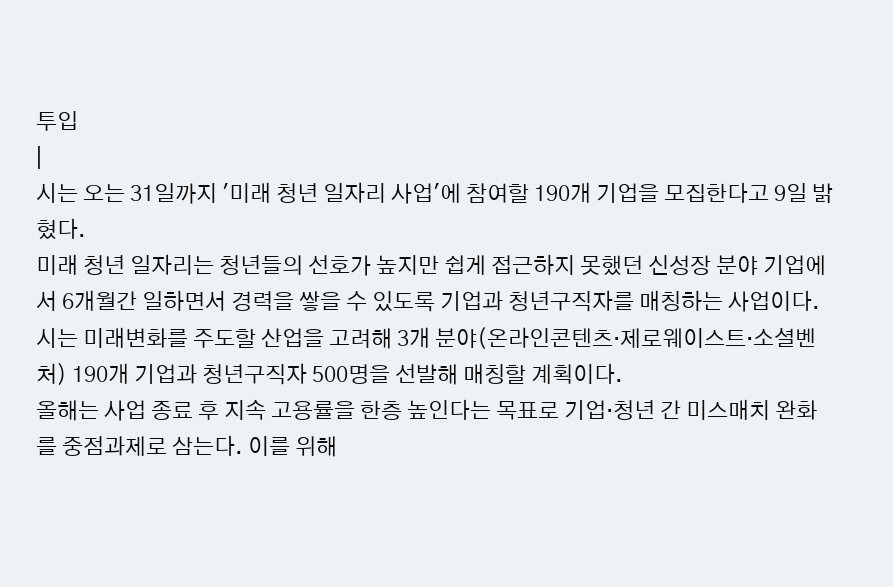투입
|
시는 오는 31일까지 '미래 청년 일자리 사업'에 참여할 190개 기업을 모집한다고 9일 밝혔다.
미래 청년 일자리는 청년들의 선호가 높지만 쉽게 접근하지 못했던 신성장 분야 기업에서 6개월간 일하면서 경력을 쌓을 수 있도록 기업과 청년구직자를 매칭하는 사업이다.
시는 미래변화를 주도할 산업을 고려해 3개 분야(온라인콘텐츠·제로웨이스트·소셜벤처) 190개 기업과 청년구직자 500명을 선발해 매칭할 계획이다.
올해는 사업 종료 후 지속 고용률을 한층 높인다는 목표로 기업·청년 간 미스매치 완화를 중점과제로 삼는다. 이를 위해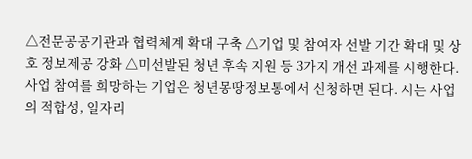△전문공공기관과 협력체계 확대 구축 △기업 및 참여자 선발 기간 확대 및 상호 정보제공 강화 △미선발된 청년 후속 지원 등 3가지 개선 과제를 시행한다.
사업 참여를 희망하는 기업은 청년몽땅정보통에서 신청하면 된다. 시는 사업의 적합성, 일자리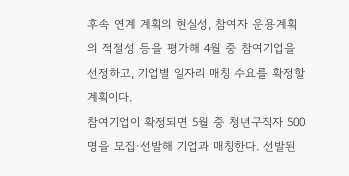후속 연계 계획의 현실성, 참여자 운용계획의 적절성 등을 평가해 4월 중 참여기업을 선정하고, 기업별 일자리 매칭 수요를 확정할 계획이다.
참여기업이 확정되면 5월 중 청년구직자 500명을 모집·선발해 기업과 매칭한다. 선발된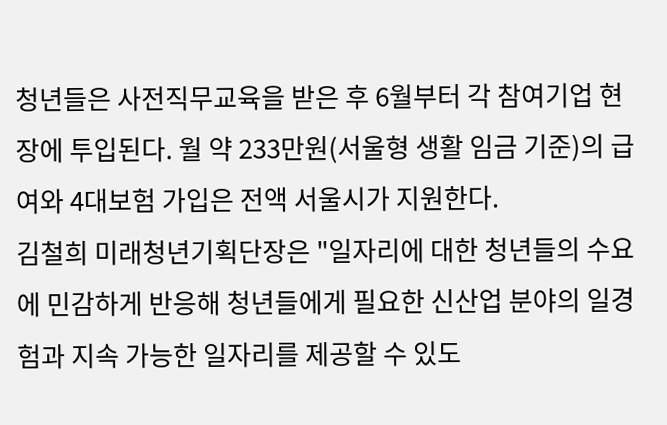청년들은 사전직무교육을 받은 후 6월부터 각 참여기업 현장에 투입된다. 월 약 233만원(서울형 생활 임금 기준)의 급여와 4대보험 가입은 전액 서울시가 지원한다.
김철희 미래청년기획단장은 "일자리에 대한 청년들의 수요에 민감하게 반응해 청년들에게 필요한 신산업 분야의 일경험과 지속 가능한 일자리를 제공할 수 있도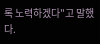록 노력하겠다"고 말했다.